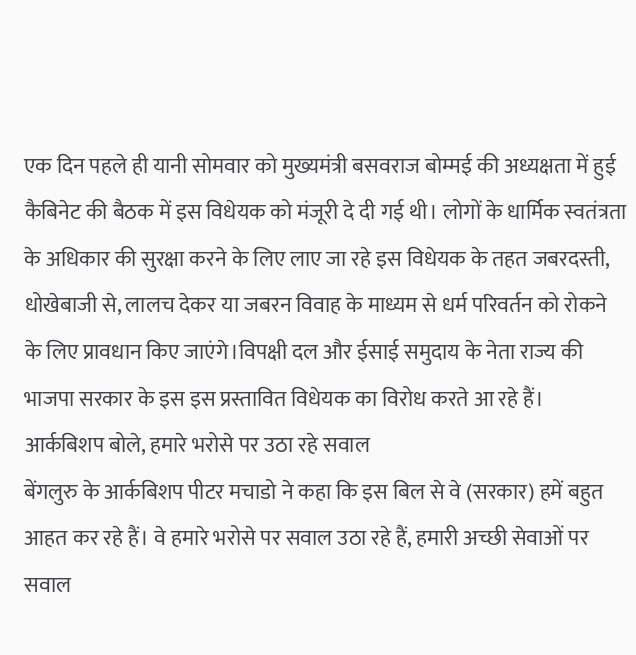एक दिन पहले ही यानी सोमवार को मुख्यमंत्री बसवराज बोम्मई की अध्यक्षता में हुई कैबिनेट की बैठक में इस विधेयक को मंजूरी दे दी गई थी। लोगों के धार्मिक स्वतंत्रता के अधिकार की सुरक्षा करने के लिए लाए जा रहे इस विधेयक के तहत जबरदस्ती, धोखेबाजी से, लालच देकर या जबरन विवाह के माध्यम से धर्म परिवर्तन को रोकने के लिए प्रावधान किए जाएंगे।विपक्षी दल और ईसाई समुदाय के नेता राज्य की भाजपा सरकार के इस इस प्रस्तावित विधेयक का विरोध करते आ रहे हैं।
आर्कबिशप बोले, हमारे भरोसे पर उठा रहे सवाल
बेंगलुरु के आर्कबिशप पीटर मचाडो ने कहा कि इस बिल से वे (सरकार) हमें बहुत आहत कर रहे हैं। वे हमारे भरोसे पर सवाल उठा रहे हैं, हमारी अच्छी सेवाओं पर सवाल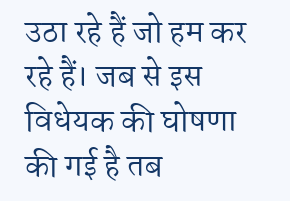उठा रहे हैं जो हम कर रहे हैं। जब से इस विधेयक की घोषणा की गई है तब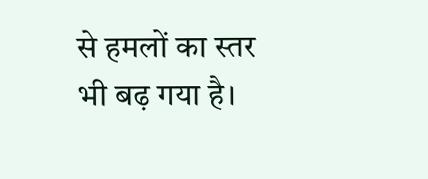से हमलों का स्तर भी बढ़ गया है।